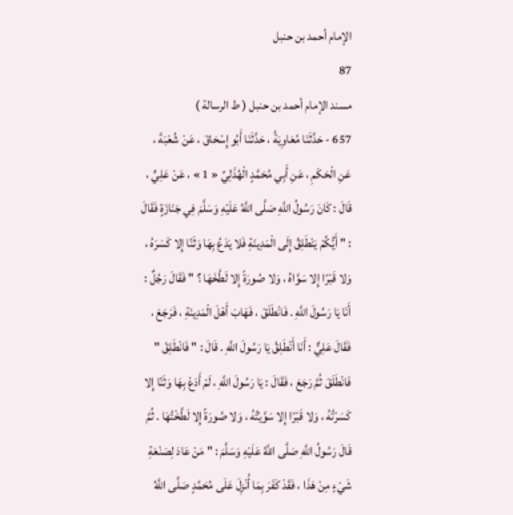الإمام أحمد بن حنبل
87
مسند الإمام أحمد بن حنبل ( ط الرسالة )
657 - حَدَّثَنَا مُعَاوِيَةُ ، حَدَّثَنَا أَبُو إِسْحَاقَ ، عَنْ شُعْبَةَ ، عَنِ الْحَكَمِ ، عَنِ أَبِي مُحَمَّدٍ الْهُذَلِيِّ « 1 » ، عَنْ عَلِيٍّ ، قَالَ : كَانَ رَسُولُ اللَّهِ صَلَّى اللَّهُ عَلَيْهِ وَسَلَّمَ فِي جَنَازَةٍ فَقَالَ : " أَيُّكُمْ يَنْطَلِقُ إِلَى الْمَدِينَةِ فَلا يَدَعُ بِهَا وَثَنًا إِلا كَسَرَهُ ، وَلا قَبْرًا إِلا سَوَّاهُ ، وَلا صُورَةً إِلا لَطَّخَهَا ؟ " فَقَالَ رَجُلٌ : أَنَا يَا رَسُولَ اللَّهِ . فَانْطَلَقَ ، فَهَابَ أَهْلَ الْمَدِينَةِ ، فَرَجَعَ ، فَقَالَ عَلِيٌّ : أَنَا أَنْطَلِقُ يَا رَسُولَ اللَّهِ . قَالَ : " فَانْطَلِقْ " فَانْطَلَقَ ثُمَّ رَجَعَ ، فَقَالَ : يَا رَسُولَ اللَّهِ ، لَمْ أَدَعْ بِهَا وَثَنًا إِلا كَسَرْتُهُ ، وَلا قَبْرًا إِلا سَوَّيْتُهُ ، وَلا صُورَةً إِلا لَطَّخْتُهَا . ثُمَّ قَالَ رَسُولُ اللَّهِ صَلَّى اللَّهُ عَلَيْهِ وَسَلَّمَ : " مَنْ عَادَ لِصَنْعَةِ شَيْءٍ مِنْ هَذَا ، فَقَدْ كَفَرَ بِمَا أُنْزِلَ عَلَى مُحَمَّدٍ صَلَّى اللَّهُ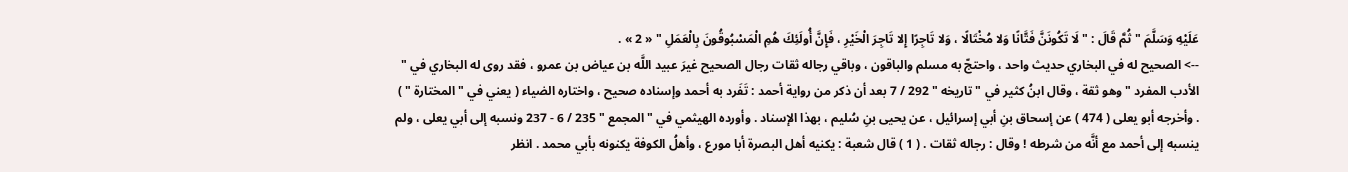عَلَيْهِ وَسَلَّمَ " ثُمَّ قَالَ : " لَا تَكُونَنَّ فَتَّانًا وَلا مُخْتَالًا ، وَلا تَاجِرًا إِلا تَاجِرَ الْخَيْرِ ، فَإِنَّ أُولَئِكَ هُمِ الْمَسْبُوقُونَ بِالْعَمَلِ " « 2 » .
--> الصحيح له في البخاري حديث واحد ، واحتجّ به مسلم والباقون ، وباقي رجاله ثقات رجال الصحيح غيرَ عبيد اللَّه بن عياض بن عمرو ، فقد روى له البخاري في " الأدب المفرد " وهو ثقة ، وقال ابنُ كثير في " تاريخه " 292 / 7 بعد أن ذكر من رواية أحمد : تَفَرد به أحمد وإسناده صحيح ، واختاره الضياء ( يعني في " المختارة " ) . وأخرجه أبو يعلى ( 474 ) عن إسحاق بنِ أبي إسرائيل ، عن يحيى بنِ سُليم ، بهذا الإسناد . وأورده الهيثمي في " المجمع " 235 / 6 - 237 ونسبه إلى أبي يعلى ، ولم ينسبه إلى أحمد مع أنَّه من شرطه ! وقال : رجاله ثقات . ( 1 ) قال شعبة : يكنيه أهل البصرة أبا مورع ، وأهلُ الكوفة يكنونه بأبي محمد . انظر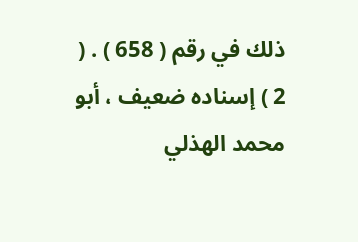ذلك في رقم ( 658 ) . ( 2 ) إسناده ضعيف ، أبو محمد الهذلي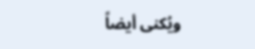ويُكنى أيضاً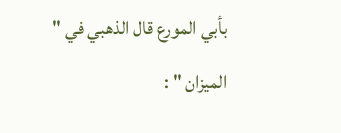بأبي المورع قال الذهبي في " الميزان " :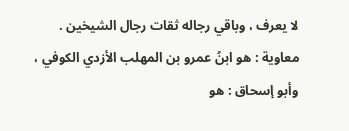لا يعرف ، وباقي رجاله ثقات رجال الشيخين . معاوية : هو ابنُ عمرو بن المهلب الأزدي الكوفي ، وأبو إسحاق : هو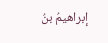إبراهيمُ بنُ